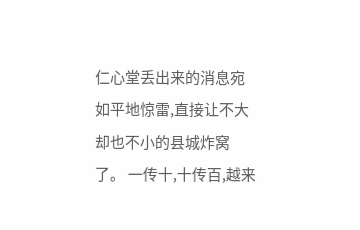仁心堂丢出来的消息宛如平地惊雷,直接让不大却也不小的县城炸窝了。 一传十,十传百,越来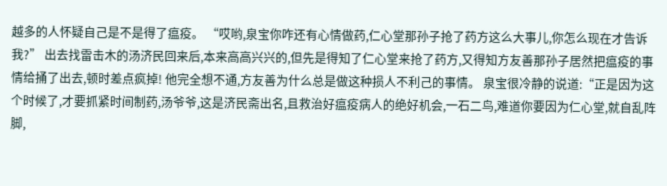越多的人怀疑自己是不是得了瘟疫。 “哎哟,泉宝你咋还有心情做药,仁心堂那孙子抢了药方这么大事儿,你怎么现在才告诉我?” 出去找雷击木的汤济民回来后,本来高高兴兴的,但先是得知了仁心堂来抢了药方,又得知方友善那孙子居然把瘟疫的事情给捅了出去,顿时差点疯掉! 他完全想不通,方友善为什么总是做这种损人不利己的事情。 泉宝很冷静的说道:“正是因为这个时候了,才要抓紧时间制药,汤爷爷,这是济民斋出名,且救治好瘟疫病人的绝好机会,一石二鸟,难道你要因为仁心堂,就自乱阵脚,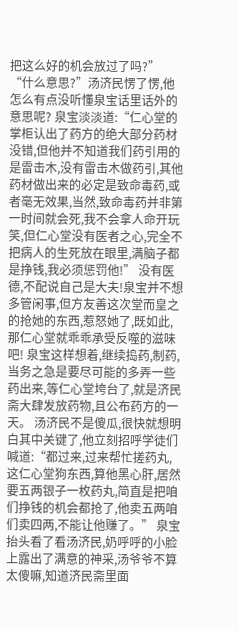把这么好的机会放过了吗?” “什么意思?”汤济民愣了愣,他怎么有点没听懂泉宝话里话外的意思呢? 泉宝淡淡道:“仁心堂的掌柜认出了药方的绝大部分药材没错,但他并不知道我们药引用的是雷击木,没有雷击木做药引,其他药材做出来的必定是致命毒药,或者毫无效果,当然,致命毒药并非第一时间就会死,我不会拿人命开玩笑,但仁心堂没有医者之心,完全不把病人的生死放在眼里,满脑子都是挣钱,我必须惩罚他!” 没有医德,不配说自己是大夫!泉宝并不想多管闲事,但方友善这次堂而皇之的抢她的东西,惹怒她了,既如此,那仁心堂就乖乖承受反噬的滋味吧! 泉宝这样想着,继续捣药,制药,当务之急是要尽可能的多弄一些药出来,等仁心堂垮台了,就是济民斋大肆发放药物,且公布药方的一天。 汤济民不是傻瓜,很快就想明白其中关键了,他立刻招呼学徒们喊道:“都过来,过来帮忙搓药丸,这仁心堂狗东西,算他黑心肝,居然要五两银子一枚药丸,简直是把咱们挣钱的机会都抢了,他卖五两咱们卖四两,不能让他赚了。” 泉宝抬头看了看汤济民,奶呼呼的小脸上露出了满意的神采,汤爷爷不算太傻嘛,知道济民斋里面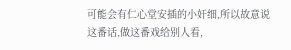可能会有仁心堂安插的小奸细,所以故意说这番话,做这番戏给别人看,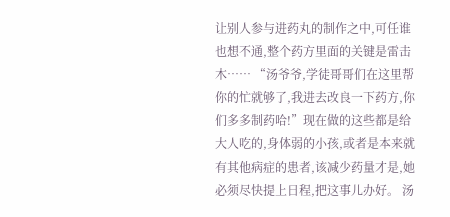让别人参与进药丸的制作之中,可任谁也想不通,整个药方里面的关键是雷击木…… “汤爷爷,学徒哥哥们在这里帮你的忙就够了,我进去改良一下药方,你们多多制药哈!”现在做的这些都是给大人吃的,身体弱的小孩,或者是本来就有其他病症的患者,该减少药量才是,她必须尽快提上日程,把这事儿办好。 汤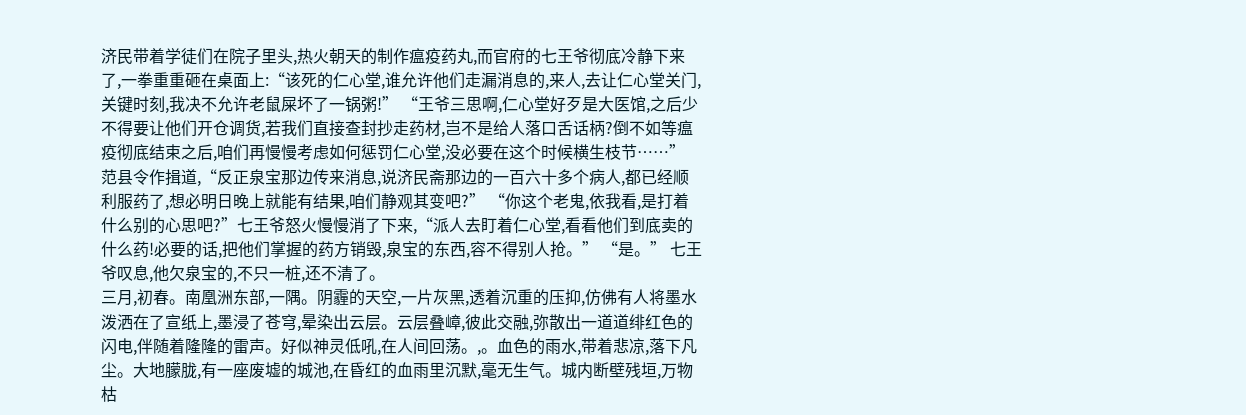济民带着学徒们在院子里头,热火朝天的制作瘟疫药丸,而官府的七王爷彻底冷静下来了,一拳重重砸在桌面上:“该死的仁心堂,谁允许他们走漏消息的,来人,去让仁心堂关门,关键时刻,我决不允许老鼠屎坏了一锅粥!” “王爷三思啊,仁心堂好歹是大医馆,之后少不得要让他们开仓调货,若我们直接查封抄走药材,岂不是给人落口舌话柄?倒不如等瘟疫彻底结束之后,咱们再慢慢考虑如何惩罚仁心堂,没必要在这个时候横生枝节……” 范县令作揖道,“反正泉宝那边传来消息,说济民斋那边的一百六十多个病人,都已经顺利服药了,想必明日晚上就能有结果,咱们静观其变吧?” “你这个老鬼,依我看,是打着什么别的心思吧?”七王爷怒火慢慢消了下来,“派人去盯着仁心堂,看看他们到底卖的什么药!必要的话,把他们掌握的药方销毁,泉宝的东西,容不得别人抢。” “是。” 七王爷叹息,他欠泉宝的,不只一桩,还不清了。
三月,初春。南凰洲东部,一隅。阴霾的天空,一片灰黑,透着沉重的压抑,仿佛有人将墨水泼洒在了宣纸上,墨浸了苍穹,晕染出云层。云层叠嶂,彼此交融,弥散出一道道绯红色的闪电,伴随着隆隆的雷声。好似神灵低吼,在人间回荡。,。血色的雨水,带着悲凉,落下凡尘。大地朦胧,有一座废墟的城池,在昏红的血雨里沉默,毫无生气。城内断壁残垣,万物枯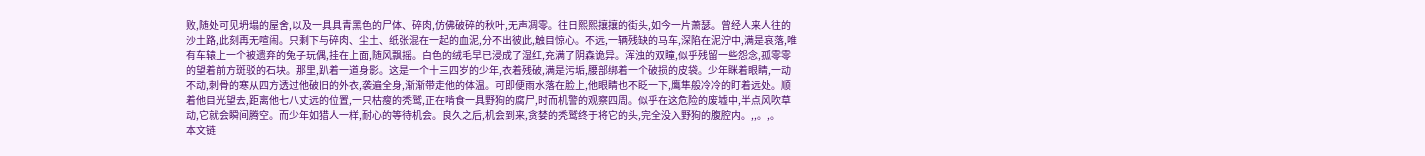败,随处可见坍塌的屋舍,以及一具具青黑色的尸体、碎肉,仿佛破碎的秋叶,无声凋零。往日熙熙攘攘的街头,如今一片萧瑟。曾经人来人往的沙土路,此刻再无喧闹。只剩下与碎肉、尘土、纸张混在一起的血泥,分不出彼此,触目惊心。不远,一辆残缺的马车,深陷在泥泞中,满是哀落,唯有车辕上一个被遗弃的兔子玩偶,挂在上面,随风飘摇。白色的绒毛早已浸成了湿红,充满了阴森诡异。浑浊的双瞳,似乎残留一些怨念,孤零零的望着前方斑驳的石块。那里,趴着一道身影。这是一个十三四岁的少年,衣着残破,满是污垢,腰部绑着一个破损的皮袋。少年眯着眼睛,一动不动,刺骨的寒从四方透过他破旧的外衣,袭遍全身,渐渐带走他的体温。可即便雨水落在脸上,他眼睛也不眨一下,鹰隼般冷冷的盯着远处。顺着他目光望去,距离他七八丈远的位置,一只枯瘦的秃鹫,正在啃食一具野狗的腐尸,时而机警的观察四周。似乎在这危险的废墟中,半点风吹草动,它就会瞬间腾空。而少年如猎人一样,耐心的等待机会。良久之后,机会到来,贪婪的秃鹫终于将它的头,完全没入野狗的腹腔内。,,。,。
本文链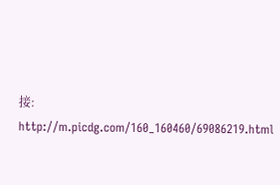接:
http://m.picdg.com/160_160460/69086219.html